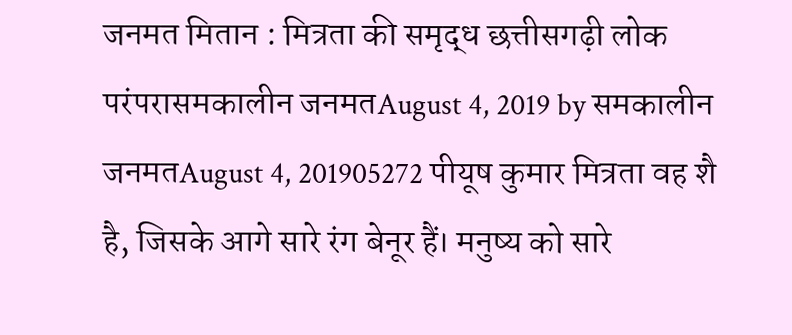जनमत मितान : मित्रता की समृद्ध छत्तीसगढ़ी लोक परंपरासमकालीन जनमतAugust 4, 2019 by समकालीन जनमतAugust 4, 201905272 पीयूष कुमार मित्रता वह शै है, जिसके आगे सारे रंग बेनूर हैं। मनुष्य को सारे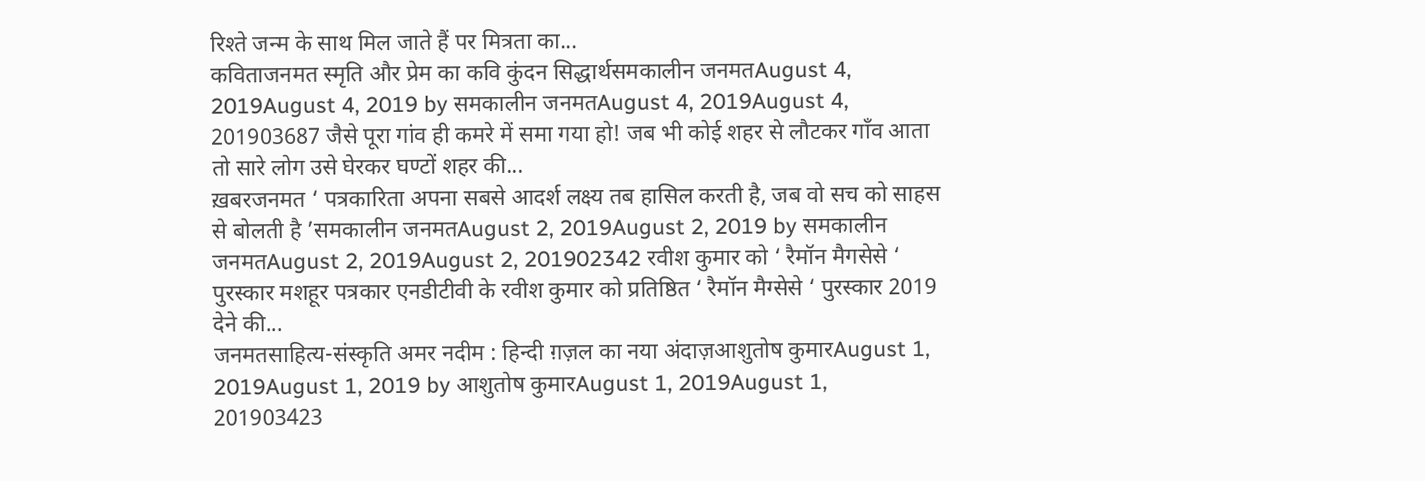रिश्ते जन्म के साथ मिल जाते हैं पर मित्रता का...
कविताजनमत स्मृति और प्रेम का कवि कुंदन सिद्धार्थसमकालीन जनमतAugust 4, 2019August 4, 2019 by समकालीन जनमतAugust 4, 2019August 4, 201903687 जैसे पूरा गांव ही कमरे में समा गया हो! जब भी कोई शहर से लौटकर गाँव आता तो सारे लोग उसे घेरकर घण्टों शहर की...
ख़बरजनमत ‘ पत्रकारिता अपना सबसे आदर्श लक्ष्य तब हासिल करती है, जब वो सच को साहस से बोलती है ’समकालीन जनमतAugust 2, 2019August 2, 2019 by समकालीन जनमतAugust 2, 2019August 2, 201902342 रवीश कुमार को ‘ रैमॉन मैगसेसे ‘ पुरस्कार मशहूर पत्रकार एनडीटीवी के रवीश कुमार को प्रतिष्ठित ‘ रैमॉन मैग्सेसे ‘ पुरस्कार 2019 देने की...
जनमतसाहित्य-संस्कृति अमर नदीम : हिन्दी ग़ज़ल का नया अंदाज़आशुतोष कुमारAugust 1, 2019August 1, 2019 by आशुतोष कुमारAugust 1, 2019August 1, 201903423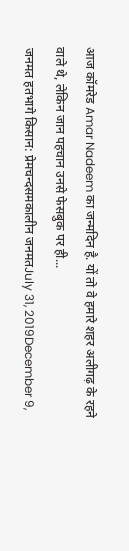आज कॉमरेड Amar Nadeem का जन्मदिन है. यों तो वे हमारे शहर अलीगढ़ के रहने वाले थे, लेकिन जान पहचान उनसे फेसबुक पर ही...
जनमत हतभागे किसान: प्रेमचन्दसमकालीन जनमतJuly 31, 2019December 9,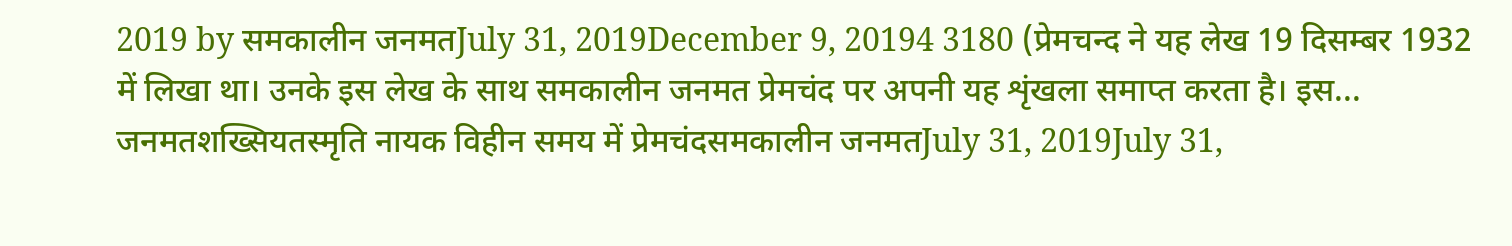2019 by समकालीन जनमतJuly 31, 2019December 9, 20194 3180 (प्रेमचन्द ने यह लेख 19 दिसम्बर 1932 में लिखा था। उनके इस लेख के साथ समकालीन जनमत प्रेमचंद पर अपनी यह शृंखला समाप्त करता है। इस...
जनमतशख्सियतस्मृति नायक विहीन समय में प्रेमचंदसमकालीन जनमतJuly 31, 2019July 31,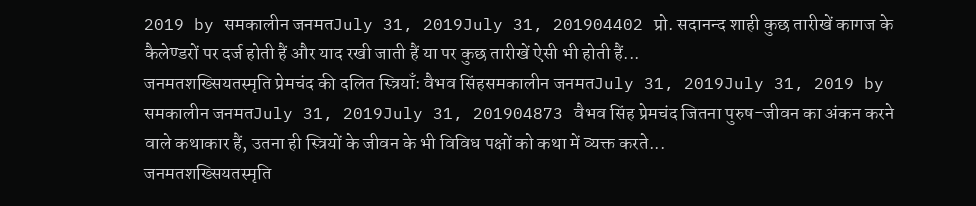2019 by समकालीन जनमतJuly 31, 2019July 31, 201904402 प्रो. सदानन्द शाही कुछ तारीखें कागज के कैलेण्डरों पर दर्ज होती हैं और याद रखी जाती हैं या पर कुछ तारीखें ऐसी भी होती हैं...
जनमतशख्सियतस्मृति प्रेमचंद की दलित स्त्रियाँ: वैभव सिंहसमकालीन जनमतJuly 31, 2019July 31, 2019 by समकालीन जनमतJuly 31, 2019July 31, 201904873 वैभव सिंह प्रेमचंद जितना पुरुष-जीवन का अंकन करने वाले कथाकार हैं, उतना ही स्त्रियों के जीवन के भी विविध पक्षों को कथा में व्यक्त करते...
जनमतशख्सियतस्मृति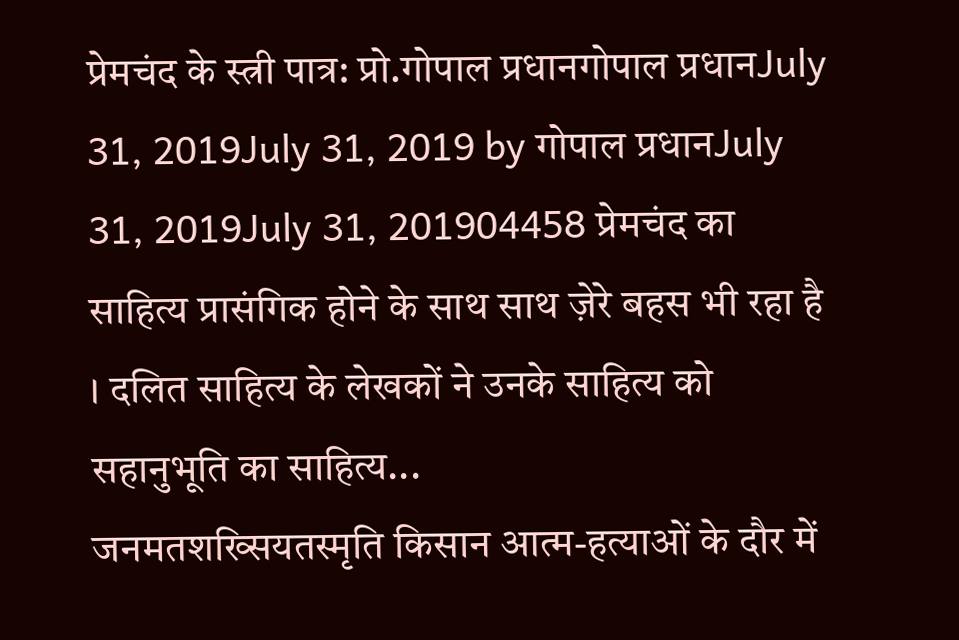प्रेमचंद के स्त्री पात्र: प्रो.गोपाल प्रधानगोपाल प्रधानJuly 31, 2019July 31, 2019 by गोपाल प्रधानJuly 31, 2019July 31, 201904458 प्रेमचंद का साहित्य प्रासंगिक होने के साथ साथ ज़ेरे बहस भी रहा है । दलित साहित्य के लेखकों ने उनके साहित्य को सहानुभूति का साहित्य...
जनमतशख्सियतस्मृति किसान आत्म-हत्याओं के दौर में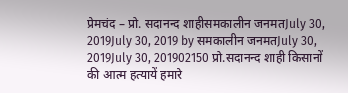प्रेमचंद – प्रो. सदानन्द शाहीसमकालीन जनमतJuly 30, 2019July 30, 2019 by समकालीन जनमतJuly 30, 2019July 30, 201902150 प्रो.सदानन्द शाही किसानों की आत्म हत्यायें हमारे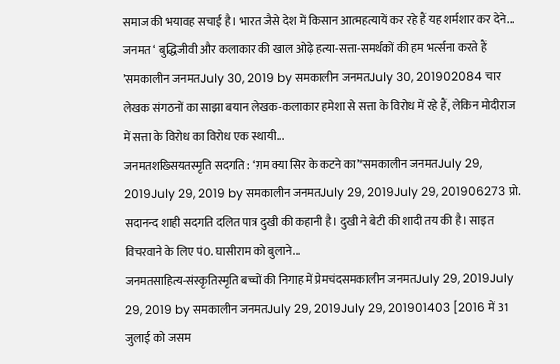समाज की भयावह सचाई है। भारत जैसे देश में किसान आत्महत्यायें कर रहे हैं यह शर्मशार कर देने...
जनमत ‘ बुद्धिजीवी और कलाकार की खाल ओढ़े हत्या-सत्ता-समर्थकों की हम भर्त्सना करते हैं ’समकालीन जनमतJuly 30, 2019 by समकालीन जनमतJuly 30, 201902084 चार लेखक संगठनों का साझा बयान लेखक-कलाकार हमेशा से सत्ता के विरोध में रहे हैं, लेकिन मोदीराज में सत्ता के विरोध का विरोध एक स्थायी...
जनमतशख्सियतस्मृति सदगति : ‘ग़म क्या सिर के कटने का’*समकालीन जनमतJuly 29, 2019July 29, 2019 by समकालीन जनमतJuly 29, 2019July 29, 201906273 प्रो. सदानन्द शाही सदगति दलित पात्र दुखी की कहानी है। दुखी ने बेटी की शादी तय की है। साइत विचरवाने के लिए पं0. घासीराम को बुलाने...
जनमतसाहित्य-संस्कृतिस्मृति बच्चों की निगाह में प्रेमचंदसमकालीन जनमतJuly 29, 2019July 29, 2019 by समकालीन जनमतJuly 29, 2019July 29, 201901403 [2016 में 31 जुलाई को जसम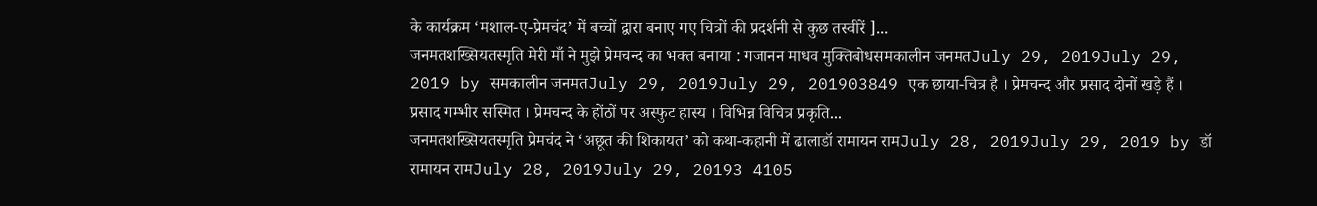के कार्यक्रम ‘मशाल-ए-प्रेमचंद’ में बच्चों द्वारा बनाए गए चित्रों की प्रदर्शनी से कुछ तस्वीरें ]...
जनमतशख्सियतस्मृति मेरी माँ ने मुझे प्रेमचन्द का भक्त बनाया : गजानन माधव मुक्तिबोधसमकालीन जनमतJuly 29, 2019July 29, 2019 by समकालीन जनमतJuly 29, 2019July 29, 201903849 एक छाया-चित्र है । प्रेमचन्द और प्रसाद दोनों खड़े हैं । प्रसाद गम्भीर सस्मित । प्रेमचन्द के होंठों पर अस्फुट हास्य । विभिन्न विचित्र प्रकृति...
जनमतशख्सियतस्मृति प्रेमचंद ने ‘अछूत की शिकायत’ को कथा-कहानी में ढालाडॉ रामायन रामJuly 28, 2019July 29, 2019 by डॉ रामायन रामJuly 28, 2019July 29, 20193 4105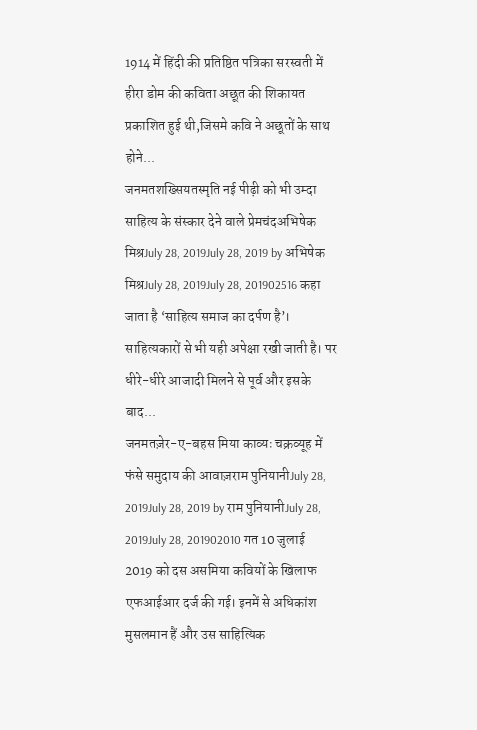1914 में हिंदी की प्रतिष्ठित पत्रिका सरस्वती में हीरा डोम की कविता अछूत की शिकायत प्रकाशित हुई थी,जिसमे कवि ने अछूतों के साथ होने...
जनमतशख्सियतस्मृति नई पीढ़ी को भी उम्दा साहित्य के संस्कार देने वाले प्रेमचंदअभिषेक मिश्रJuly 28, 2019July 28, 2019 by अभिषेक मिश्रJuly 28, 2019July 28, 201902516 कहा जाता है ‘साहित्य समाज का दर्पण है’। साहित्यकारों से भी यही अपेक्षा रखी जाती है। पर धीरे-धीरे आजादी मिलने से पूर्व और इसके बाद...
जनमतज़ेर-ए-बहस मिया काव्यः चक्रव्यूह में फंसे समुदाय की आवाज़राम पुनियानीJuly 28, 2019July 28, 2019 by राम पुनियानीJuly 28, 2019July 28, 201902010 गत 10 जुलाई 2019 को दस असमिया कवियों के खिलाफ एफआईआर दर्ज की गई। इनमें से अधिकांश मुसलमान हैं और उस साहित्यिक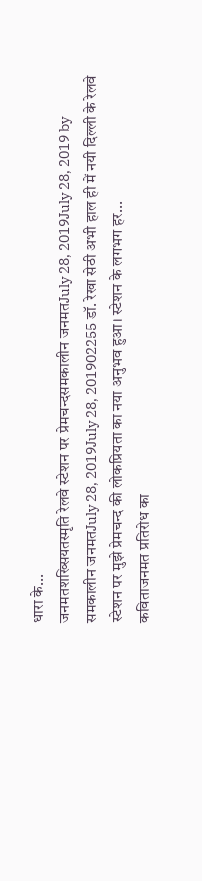धारा के...
जनमतशख्सियतस्मृति रेलवे स्टेशन पर प्रेमचन्दसमकालीन जनमतJuly 28, 2019July 28, 2019 by समकालीन जनमतJuly 28, 2019July 28, 201902255 डॉ. रेखा सेठी अभी हाल ही में नयी दिल्ली के रेलवे स्टेशन पर मुझे प्रेमचन्द की लोकप्रियता का नया अनुभव हुआ। स्टेशन के लगभग हर...
कविताजनमत प्रतिरोध का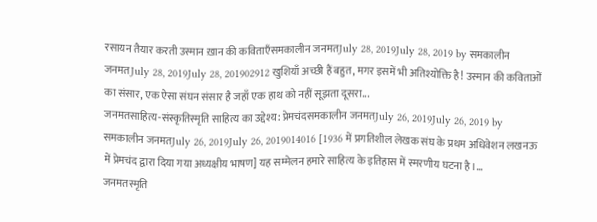रसायन तैयार करती उस्मान ख़ान की कविताएँसमकालीन जनमतJuly 28, 2019July 28, 2019 by समकालीन जनमतJuly 28, 2019July 28, 201902912 खुशियाँ अच्छी हैं बहुत, मगर इसमें भी अतिश्योक्ति है! उस्मान की कविताओं का संसार, एक ऐसा संघन संसार है जहाँ एक हाथ को नहीं सूझता दूसरा...
जनमतसाहित्य-संस्कृतिस्मृति साहित्य का उद्देश्य: प्रेमचंदसमकालीन जनमतJuly 26, 2019July 26, 2019 by समकालीन जनमतJuly 26, 2019July 26, 2019014016 [1936 में प्रगतिशील लेखक संघ के प्रथम अधिवेशन लखनऊ में प्रेमचंद द्वारा दिया गया अध्यक्षीय भाषण] यह सम्मेलन हमारे साहित्य के इतिहास में स्मरणीय घटना है।...
जनमतस्मृति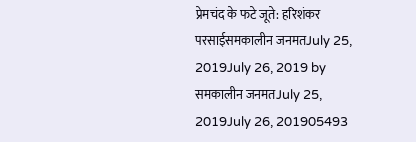प्रेमचंद के फटे जूते: हरिशंकर परसाईसमकालीन जनमतJuly 25, 2019July 26, 2019 by समकालीन जनमतJuly 25, 2019July 26, 201905493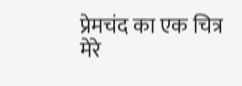प्रेमचंद का एक चित्र मेरे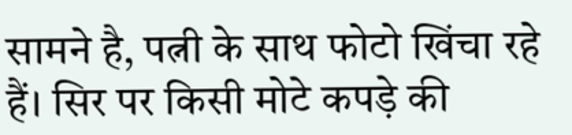सामने है, पत्नी के साथ फोटो खिंचा रहे हैं। सिर पर किसी मोटे कपड़े की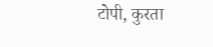टोपी, कुरता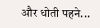और धोती पहने...